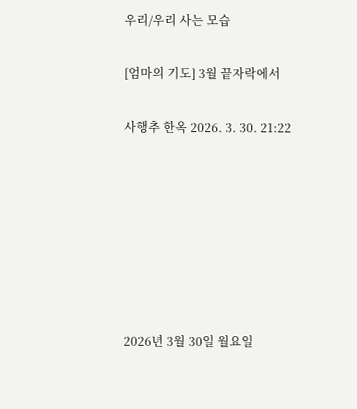우리/우리 사는 모습

[엄마의 기도] 3월 끝자락에서

사행추 한옥 2026. 3. 30. 21:22







2026년 3월 30일 월요일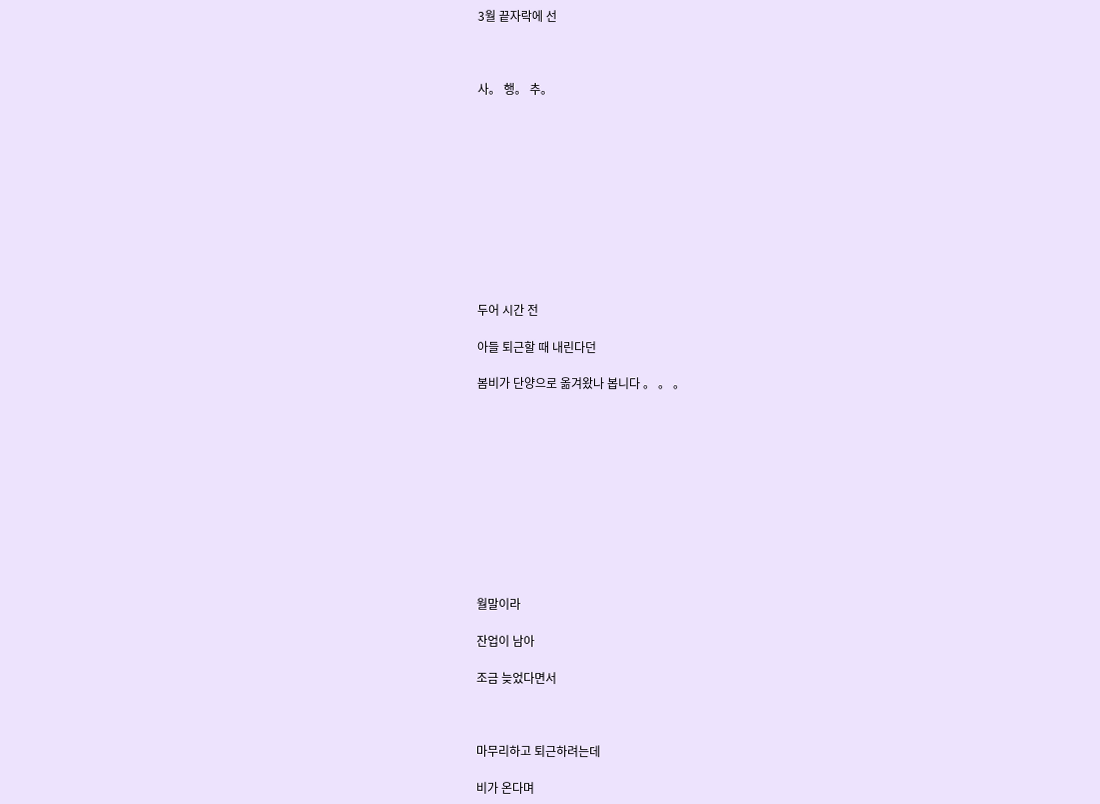3월 끝자락에 선



사。 행。 추。











두어 시간 전

아들 퇴근할 때 내린다던

봄비가 단양으로 옮겨왔나 봅니다 。 。 。











월말이라

잔업이 남아

조금 늦었다면서



마무리하고 퇴근하려는데

비가 온다며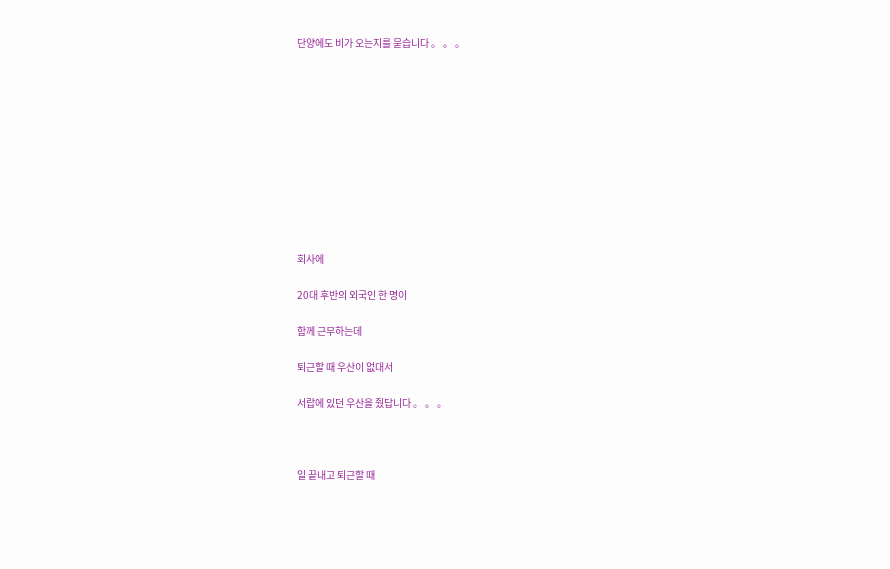단양에도 비가 오는지를 묻습니다 。 。 。











회사에

20대 후반의 외국인 한 명이

함께 근무하는데

퇴근할 때 우산이 없대서

서랍에 있던 우산을 줬답니다 。 。 。



일 끝내고 퇴근할 때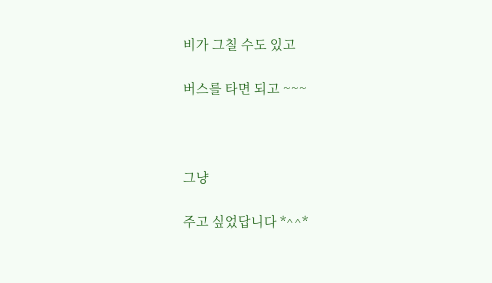비가 그칠 수도 있고

버스를 타면 되고 ~~~



그냥

주고 싶었답니다 *^^*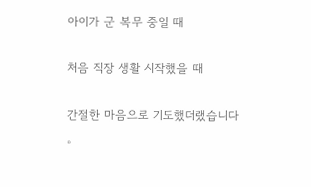아이가 군 복무 중일 때

처음 직장 생활 시작했을 때

간절한 마음으로 기도했더랬습니다 。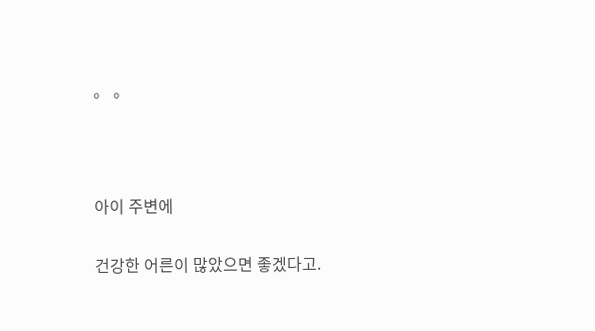。 。



아이 주변에

건강한 어른이 많았으면 좋겠다고.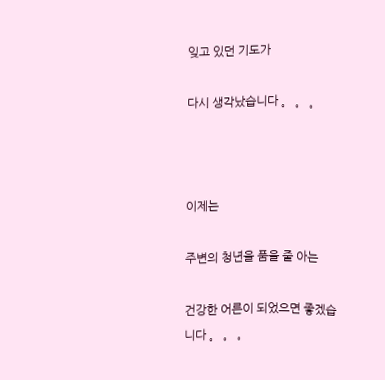잊고 있던 기도가

다시 생각났습니다 。 。 。



이제는

주변의 청년을 품을 줄 아는

건강한 어른이 되었으면 좋겠습니다 。 。 。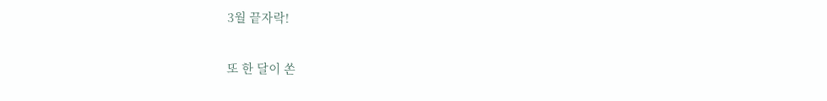3월 끝자락!

또 한 달이 쏜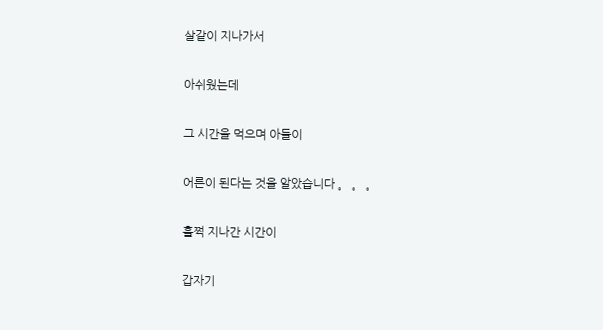살같이 지나가서

아쉬웠는데

그 시간을 먹으며 아들이

어른이 된다는 것을 알았습니다 。 。 。

훌쩍 지나간 시간이

갑자기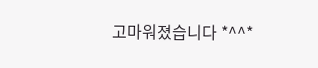고마워졌습니다 *^^*